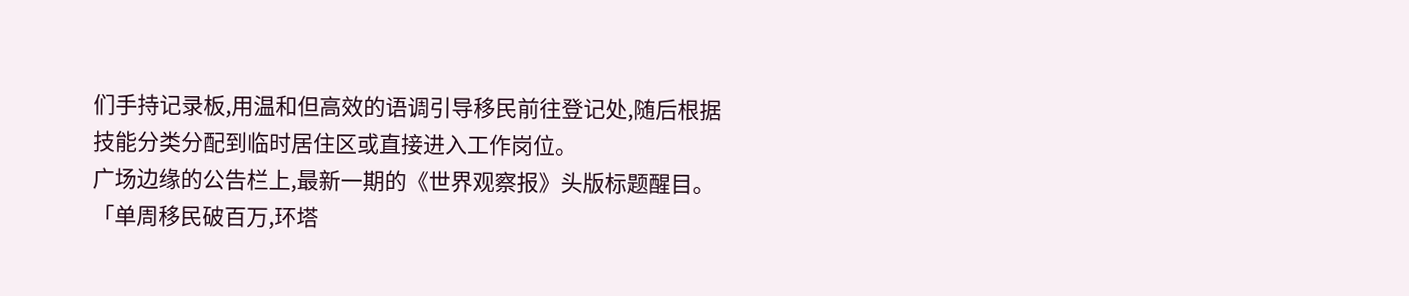们手持记录板,用温和但高效的语调引导移民前往登记处,随后根据技能分类分配到临时居住区或直接进入工作岗位。
广场边缘的公告栏上,最新一期的《世界观察报》头版标题醒目。
「单周移民破百万,环塔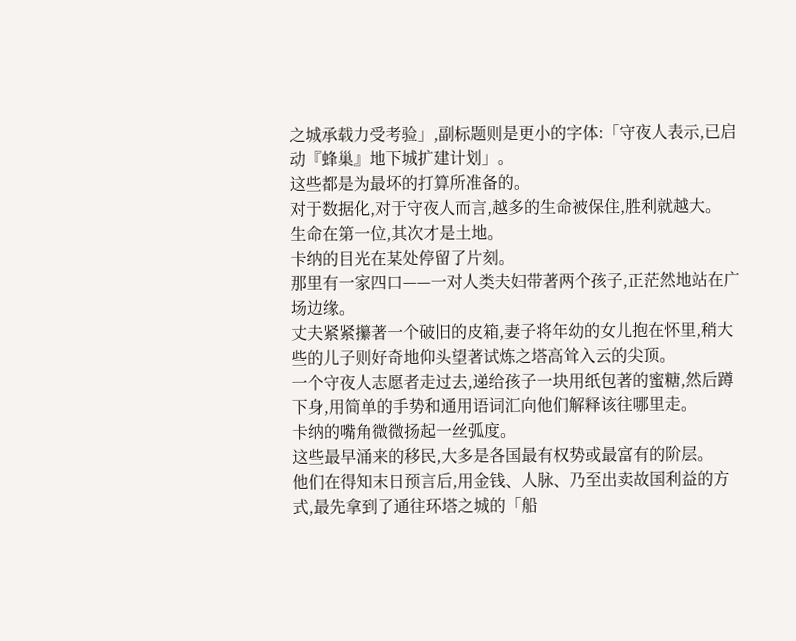之城承载力受考验」,副标题则是更小的字体:「守夜人表示,已启动『蜂巢』地下城扩建计划」。
这些都是为最坏的打算所准备的。
对于数据化,对于守夜人而言,越多的生命被保住,胜利就越大。
生命在第一位,其次才是土地。
卡纳的目光在某处停留了片刻。
那里有一家四口——一对人类夫妇带著两个孩子,正茫然地站在广场边缘。
丈夫紧紧攥著一个破旧的皮箱,妻子将年幼的女儿抱在怀里,稍大些的儿子则好奇地仰头望著试炼之塔高耸入云的尖顶。
一个守夜人志愿者走过去,递给孩子一块用纸包著的蜜糖,然后蹲下身,用简单的手势和通用语词汇向他们解释该往哪里走。
卡纳的嘴角微微扬起一丝弧度。
这些最早涌来的移民,大多是各国最有权势或最富有的阶层。
他们在得知末日预言后,用金钱、人脉、乃至出卖故国利益的方式,最先拿到了通往环塔之城的「船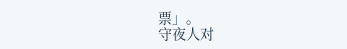票」。
守夜人对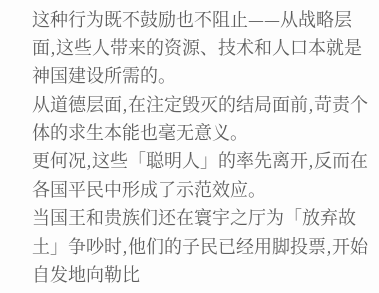这种行为既不鼓励也不阻止——从战略层面,这些人带来的资源、技术和人口本就是神国建设所需的。
从道德层面,在注定毁灭的结局面前,苛责个体的求生本能也毫无意义。
更何况,这些「聪明人」的率先离开,反而在各国平民中形成了示范效应。
当国王和贵族们还在寰宇之厅为「放弃故土」争吵时,他们的子民已经用脚投票,开始自发地向勒比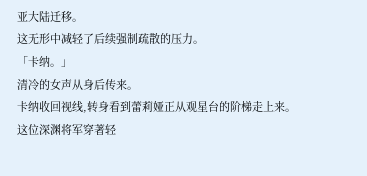亚大陆迁移。
这无形中减轻了后续强制疏散的压力。
「卡纳。」
清冷的女声从身后传来。
卡纳收回视线,转身看到蕾莉娅正从观星台的阶梯走上来。
这位深渊将军穿著轻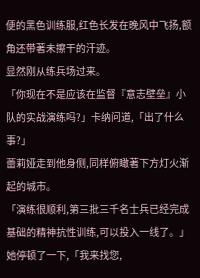便的黑色训练服,红色长发在晚风中飞扬,额角还带著未擦干的汗迹。
显然刚从练兵场过来。
「你现在不是应该在监督『意志壁垒』小队的实战演练吗?」卡纳问道,「出了什么事?」
蕾莉娅走到他身侧,同样俯瞰著下方灯火渐起的城市。
「演练很顺利,第三批三千名士兵已经完成基础的精神抗性训练,可以投入一线了。」
她停顿了一下,「我来找您,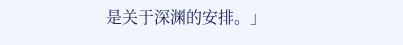是关于深渊的安排。」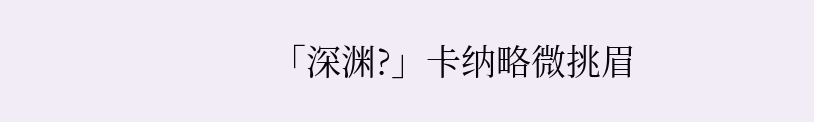「深渊?」卡纳略微挑眉